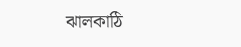ঝালকাঠি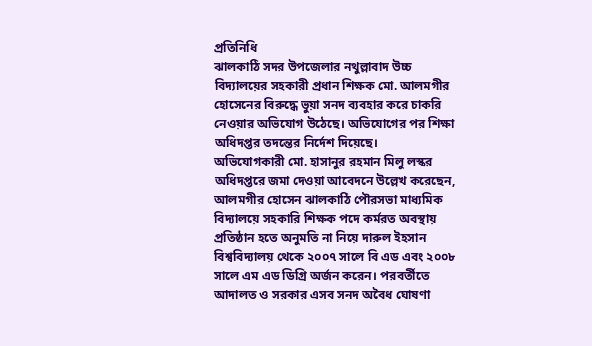প্রতিনিধি
ঝালকাঠি সদর উপজেলার নথুল্লাবাদ উচ্চ বিদ্যালয়ের সহকারী প্রধান শিক্ষক মো. আলমগীর হোসেনের বিরুদ্ধে ভুয়া সনদ ব্যবহার করে চাকরি নেওয়ার অভিযোগ উঠেছে। অভিযোগের পর শিক্ষা অধিদপ্তর তদন্তের নির্দেশ দিয়েছে।
অভিযোগকারী মো. হাসানুর রহমান মিলু লস্কর অধিদপ্তরে জমা দেওয়া আবেদনে উল্লেখ করেছেন, আলমগীর হোসেন ঝালকাঠি পৌরসভা মাধ্যমিক বিদ্যালয়ে সহকারি শিক্ষক পদে কর্মরত অবস্থায় প্রতিষ্ঠান হতে অনুমতি না নিয়ে দারুল ইহসান বিশ্ববিদ্যালয় থেকে ২০০৭ সালে বি এড এবং ২০০৮ সালে এম এড ডিগ্রি অর্জন করেন। পরবর্তীতে আদালত ও সরকার এসব সনদ অবৈধ ঘোষণা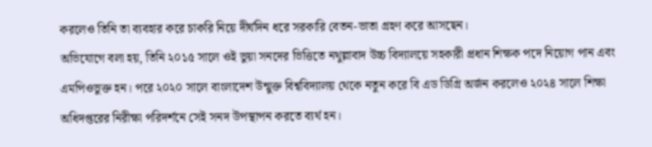করলেও তিনি তা ব্যবহার করে চাকরি নিয়ে দীর্ঘদিন ধরে সরকারি বেতন-ভাতা গ্রহণ করে আসছেন।
অভিযোগে বলা হয়, তিনি ২০১৫ সালে ওই ভুয়া সনদের ভিত্তিতে নথুল্লাবাদ উচ্চ বিদ্যালয়ে সহকারী প্রধান শিক্ষক পদে নিয়োগ পান এবং এমপিওভুক্ত হন। পরে ২০২০ সালে বাংলাদেশ উন্মুক্ত বিশ্ববিদ্যালয় থেকে নতুন করে বি এড ডিগ্রি অর্জন করলেও ২০২৪ সালে শিক্ষা অধিদপ্তরের নিরীক্ষা পরিদর্শনে সেই সনদ উপস্থাপন করতে ব্যর্থ হন।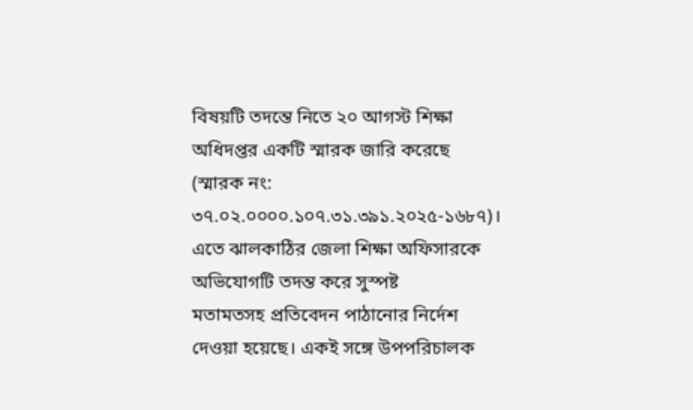বিষয়টি তদন্তে নিতে ২০ আগস্ট শিক্ষা অধিদপ্তর একটি স্মারক জারি করেছে (স্মারক নং: ৩৭.০২.০০০০.১০৭.৩১.৩৯১.২০২৫-১৬৮৭)। এতে ঝালকাঠির জেলা শিক্ষা অফিসারকে অভিযোগটি তদন্ত করে সুস্পষ্ট
মতামতসহ প্রতিবেদন পাঠানোর নির্দেশ দেওয়া হয়েছে। একই সঙ্গে উপপরিচালক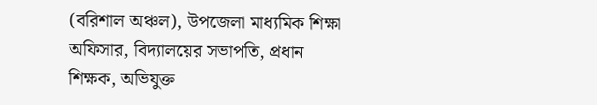(বরিশাল অঞ্চল), উপজেলা মাধ্যমিক শিক্ষা অফিসার, বিদ্যালয়ের সভাপতি, প্রধান শিক্ষক, অভিযুক্ত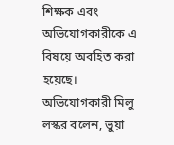শিক্ষক এবং অভিযোগকারীকে এ বিষয়ে অবহিত করা হয়েছে।
অভিযোগকারী মিলু লস্কর বলেন, ভুয়া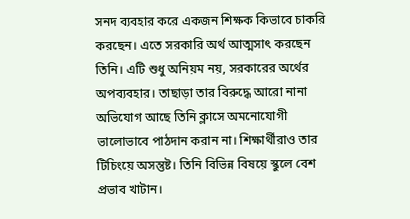সনদ ব্যবহার করে একজন শিক্ষক কিভাবে চাকরি করছেন। এতে সরকারি অর্থ আত্মসাৎ করছেন তিনি। এটি শুধু অনিয়ম নয়, সরকারের অর্থের অপব্যবহার। তাছাড়া তার বিরুদ্ধে আরো নানা অভিযোগ আছে তিনি ক্লাসে অমনোযোগী ভালোভাবে পাঠদান করান না। শিক্ষার্থীরাও তার টিচিংয়ে অসন্তুষ্ট। তিনি বিভিন্ন বিষয়ে স্কুলে বেশ প্রভাব খাটান।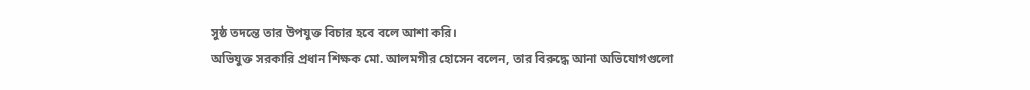সুষ্ঠ তদন্তে তার উপযুক্ত বিচার হবে বলে আশা করি।
অভিযুক্ত সরকারি প্রধান শিক্ষক মো. আলমগীর হোসেন বলেন, তার বিরুদ্ধে আনা অভিযোগগুলো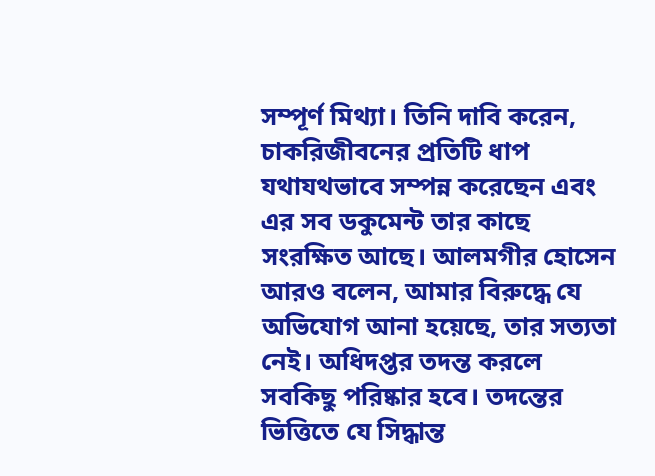সম্পূর্ণ মিথ্যা। তিনি দাবি করেন, চাকরিজীবনের প্রতিটি ধাপ যথাযথভাবে সম্পন্ন করেছেন এবং এর সব ডকুমেন্ট তার কাছে সংরক্ষিত আছে। আলমগীর হোসেন আরও বলেন, আমার বিরুদ্ধে যে অভিযোগ আনা হয়েছে, তার সত্যতা নেই। অধিদপ্তর তদন্ত করলে সবকিছু পরিষ্কার হবে। তদন্তের ভিত্তিতে যে সিদ্ধান্ত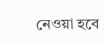নেওয়া হবে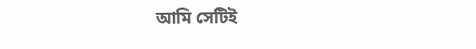আমি সেটিই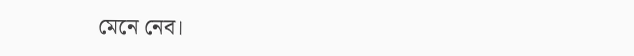মেনে নেব।